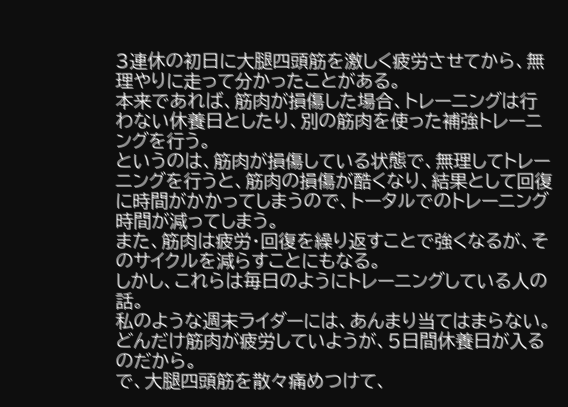3連休の初日に大腿四頭筋を激しく疲労させてから、無理やりに走って分かったことがある。
本来であれば、筋肉が損傷した場合、トレーニングは行わない休養日としたり、別の筋肉を使った補強トレーニングを行う。
というのは、筋肉が損傷している状態で、無理してトレーニングを行うと、筋肉の損傷が酷くなり、結果として回復に時間がかかってしまうので、トータルでのトレーニング時間が減ってしまう。
また、筋肉は疲労・回復を繰り返すことで強くなるが、そのサイクルを減らすことにもなる。
しかし、これらは毎日のようにトレーニングしている人の話。
私のような週末ライダーには、あんまり当てはまらない。
どんだけ筋肉が疲労していようが、5日間休養日が入るのだから。
で、大腿四頭筋を散々痛めつけて、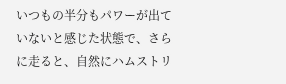いつもの半分もパワーが出ていないと感じた状態で、さらに走ると、自然にハムストリ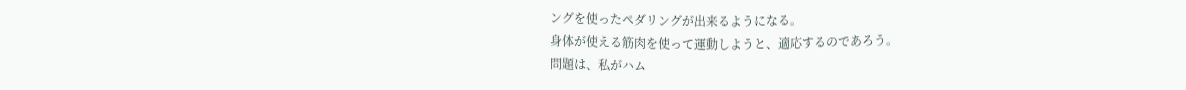ングを使ったペダリングが出来るようになる。
身体が使える筋肉を使って運動しようと、適応するのであろう。
問題は、私がハム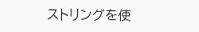ストリングを使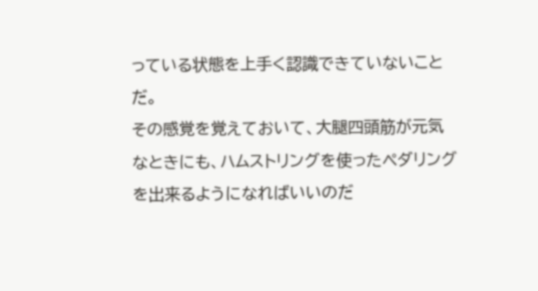っている状態を上手く認識できていないことだ。
その感覚を覚えておいて、大腿四頭筋が元気なときにも、ハムストリングを使ったペダリングを出来るようになればいいのだ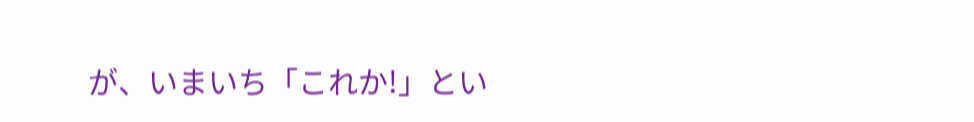が、いまいち「これか!」とい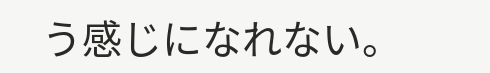う感じになれない。